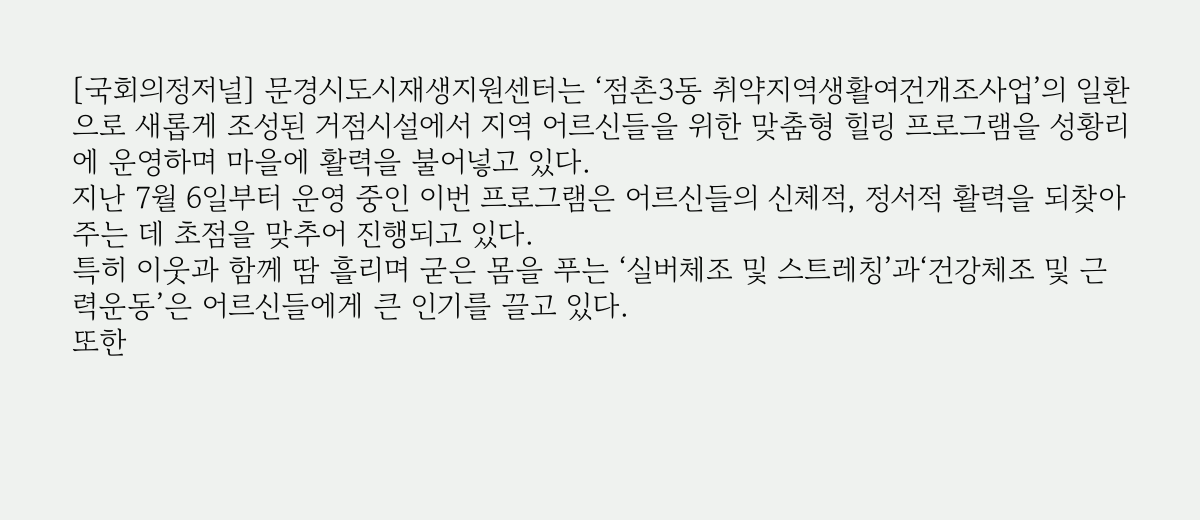[국회의정저널] 문경시도시재생지원센터는 ‘점촌3동 취약지역생활여건개조사업’의 일환으로 새롭게 조성된 거점시설에서 지역 어르신들을 위한 맞춤형 힐링 프로그램을 성황리에 운영하며 마을에 활력을 불어넣고 있다.
지난 7월 6일부터 운영 중인 이번 프로그램은 어르신들의 신체적, 정서적 활력을 되찾아 주는 데 초점을 맞추어 진행되고 있다.
특히 이웃과 함께 땀 흘리며 굳은 몸을 푸는 ‘실버체조 및 스트레칭’과‘건강체조 및 근력운동’은 어르신들에게 큰 인기를 끌고 있다.
또한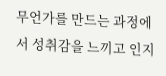무언가를 만드는 과정에서 성취감을 느끼고 인지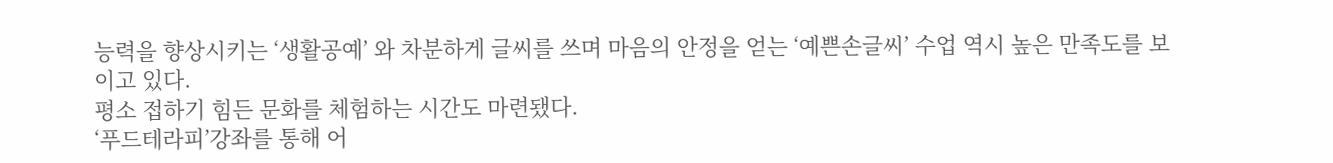능력을 향상시키는 ‘생활공예’ 와 차분하게 글씨를 쓰며 마음의 안정을 얻는 ‘예쁜손글씨’ 수업 역시 높은 만족도를 보이고 있다.
평소 접하기 힘든 문화를 체험하는 시간도 마련됐다.
‘푸드테라피’강좌를 통해 어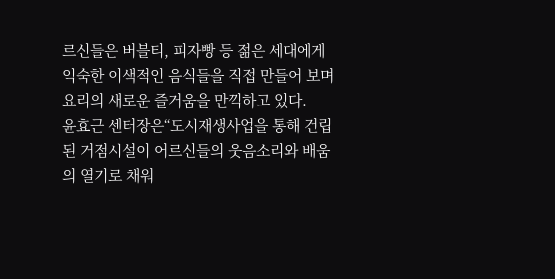르신들은 버블티, 피자빵 등 젊은 세대에게 익숙한 이색적인 음식들을 직접 만들어 보며 요리의 새로운 즐거움을 만끽하고 있다.
윤효근 센터장은“도시재생사업을 통해 건립된 거점시설이 어르신들의 웃음소리와 배움의 열기로 채워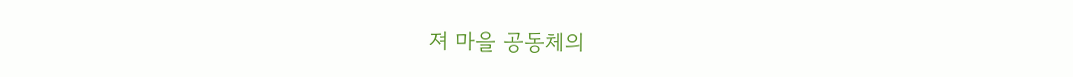져 마을 공동체의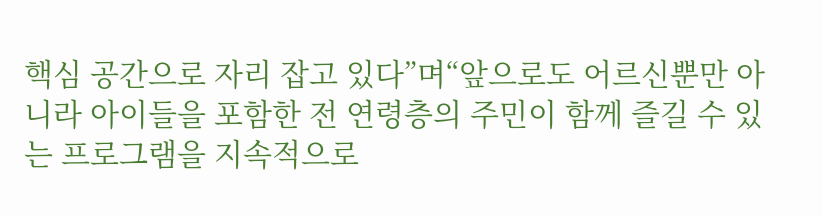핵심 공간으로 자리 잡고 있다”며“앞으로도 어르신뿐만 아니라 아이들을 포함한 전 연령층의 주민이 함께 즐길 수 있는 프로그램을 지속적으로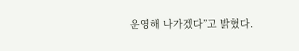운영해 나가겠다”고 밝혔다.